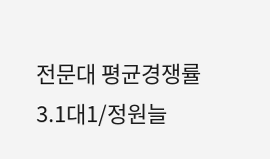전문대 평균경쟁률 3.1대1/정원늘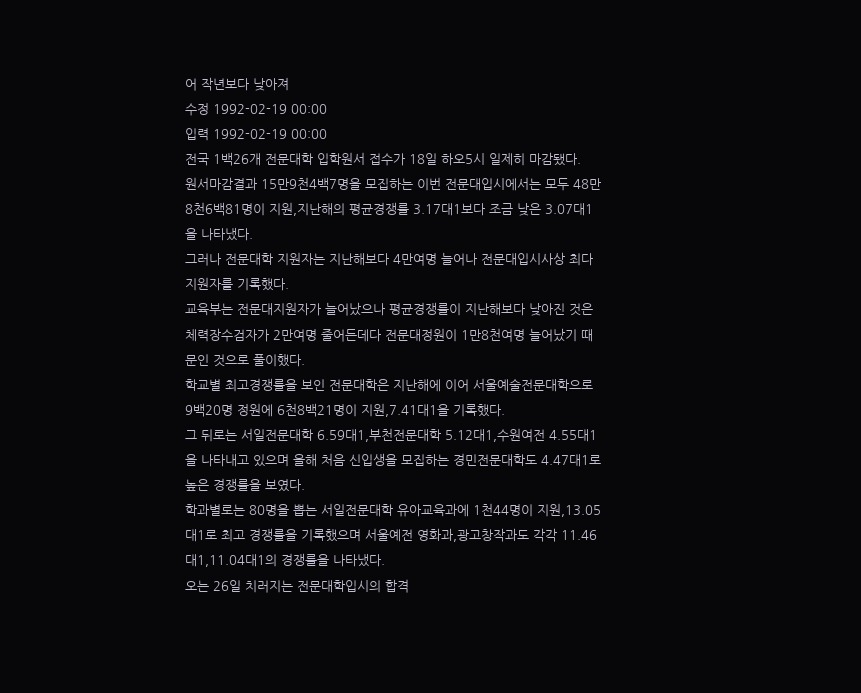어 작년보다 낮아져
수정 1992-02-19 00:00
입력 1992-02-19 00:00
전국 1백26개 전문대학 입학원서 접수가 18일 하오5시 일제히 마감됐다.
원서마감결과 15만9천4백7명을 모집하는 이번 전문대입시에서는 모두 48만8천6백81명이 지원,지난해의 평균경쟁률 3.17대1보다 조금 낮은 3.07대1을 나타냈다.
그러나 전문대학 지원자는 지난해보다 4만여명 늘어나 전문대입시사상 최다지원자를 기록했다.
교육부는 전문대지원자가 늘어났으나 평균경쟁률이 지난해보다 낮아진 것은 체력장수검자가 2만여명 줄어든데다 전문대정원이 1만8천여명 늘어났기 때문인 것으로 풀이했다.
학교별 최고경쟁률을 보인 전문대학은 지난해에 이어 서울예술전문대학으로 9백20명 정원에 6천8백21명이 지원,7.41대1을 기록했다.
그 뒤로는 서일전문대학 6.59대1,부천전문대학 5.12대1,수원여전 4.55대1을 나타내고 있으며 올해 처음 신입생을 모집하는 경민전문대학도 4.47대1로 높은 경쟁률을 보였다.
학과별로는 80명을 뽑는 서일전문대학 유아교육과에 1천44명이 지원,13.05대1로 최고 경쟁률을 기록했으며 서울예전 영화과,광고창작과도 각각 11.46대1,11.04대1의 경쟁률을 나타냈다.
오는 26일 치러지는 전문대학입시의 합격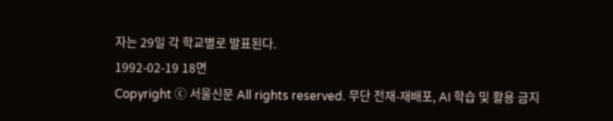자는 29일 각 학교별로 발표된다.
1992-02-19 18면
Copyright ⓒ 서울신문 All rights reserved. 무단 전재-재배포, AI 학습 및 활용 금지